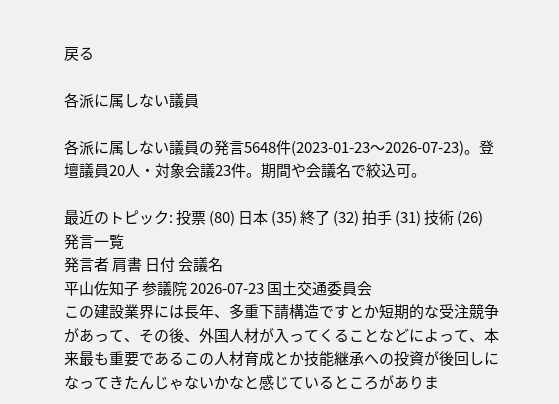戻る

各派に属しない議員

各派に属しない議員の発言5648件(2023-01-23〜2026-07-23)。登壇議員20人・対象会議23件。期間や会議名で絞込可。

最近のトピック: 投票 (80) 日本 (35) 終了 (32) 拍手 (31) 技術 (26)
発言一覧
発言者 肩書 日付 会議名
平山佐知子 参議院 2026-07-23 国土交通委員会
この建設業界には長年、多重下請構造ですとか短期的な受注競争があって、その後、外国人材が入ってくることなどによって、本来最も重要であるこの人材育成とか技能継承への投資が後回しになってきたんじゃないかなと感じているところがありま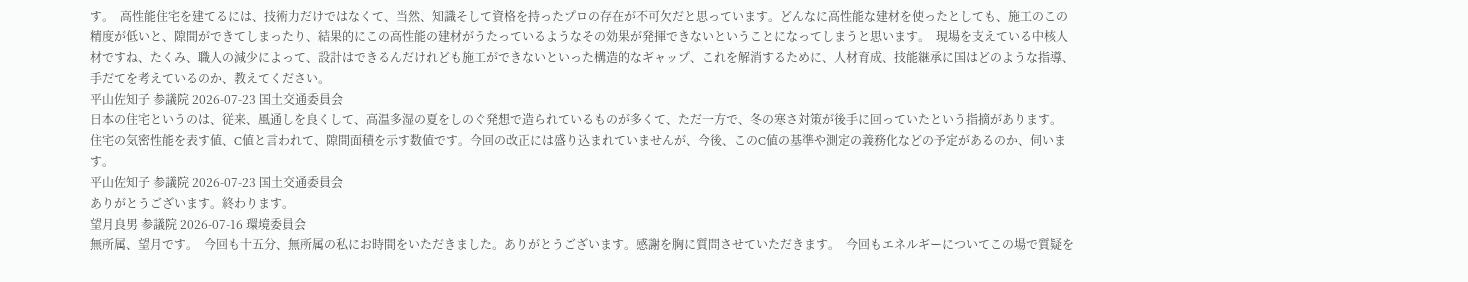す。  高性能住宅を建てるには、技術力だけではなくて、当然、知識そして資格を持ったプロの存在が不可欠だと思っています。どんなに高性能な建材を使ったとしても、施工のこの精度が低いと、隙間ができてしまったり、結果的にこの高性能の建材がうたっているようなその効果が発揮できないということになってしまうと思います。  現場を支えている中核人材ですね、たくみ、職人の減少によって、設計はできるんだけれども施工ができないといった構造的なギャップ、これを解消するために、人材育成、技能継承に国はどのような指導、手だてを考えているのか、教えてください。
平山佐知子 参議院 2026-07-23 国土交通委員会
日本の住宅というのは、従来、風通しを良くして、高温多湿の夏をしのぐ発想で造られているものが多くて、ただ一方で、冬の寒さ対策が後手に回っていたという指摘があります。  住宅の気密性能を表す値、C値と言われて、隙間面積を示す数値です。今回の改正には盛り込まれていませんが、今後、このC値の基準や測定の義務化などの予定があるのか、伺います。
平山佐知子 参議院 2026-07-23 国土交通委員会
ありがとうございます。終わります。
望月良男 参議院 2026-07-16 環境委員会
無所属、望月です。  今回も十五分、無所属の私にお時間をいただきました。ありがとうございます。感謝を胸に質問させていただきます。  今回もエネルギーについてこの場で質疑を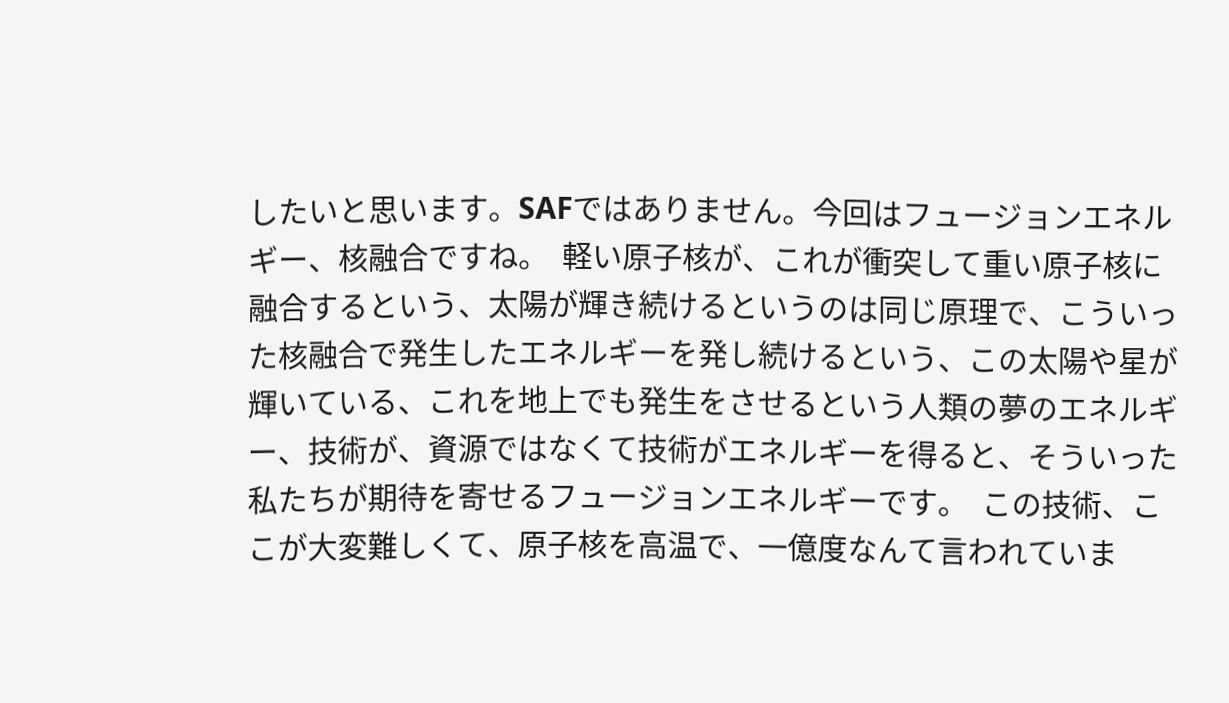したいと思います。SAFではありません。今回はフュージョンエネルギー、核融合ですね。  軽い原子核が、これが衝突して重い原子核に融合するという、太陽が輝き続けるというのは同じ原理で、こういった核融合で発生したエネルギーを発し続けるという、この太陽や星が輝いている、これを地上でも発生をさせるという人類の夢のエネルギー、技術が、資源ではなくて技術がエネルギーを得ると、そういった私たちが期待を寄せるフュージョンエネルギーです。  この技術、ここが大変難しくて、原子核を高温で、一億度なんて言われていま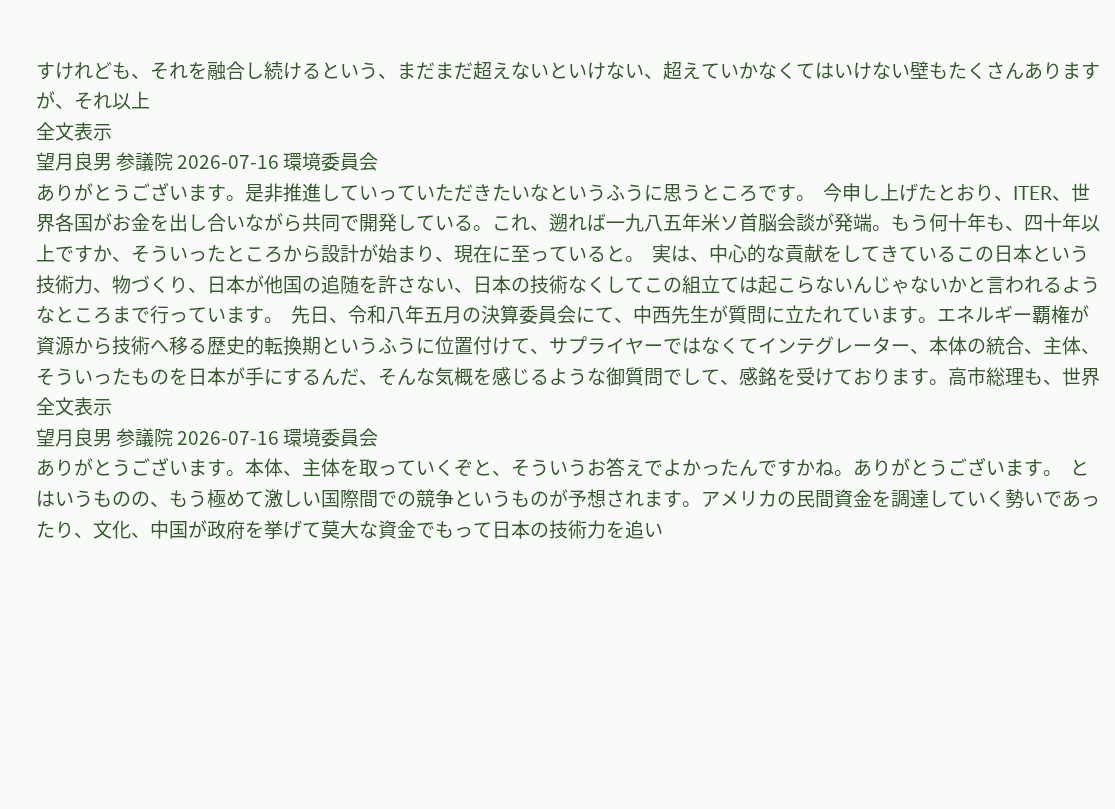すけれども、それを融合し続けるという、まだまだ超えないといけない、超えていかなくてはいけない壁もたくさんありますが、それ以上
全文表示
望月良男 参議院 2026-07-16 環境委員会
ありがとうございます。是非推進していっていただきたいなというふうに思うところです。  今申し上げたとおり、ITER、世界各国がお金を出し合いながら共同で開発している。これ、遡れば一九八五年米ソ首脳会談が発端。もう何十年も、四十年以上ですか、そういったところから設計が始まり、現在に至っていると。  実は、中心的な貢献をしてきているこの日本という技術力、物づくり、日本が他国の追随を許さない、日本の技術なくしてこの組立ては起こらないんじゃないかと言われるようなところまで行っています。  先日、令和八年五月の決算委員会にて、中西先生が質問に立たれています。エネルギー覇権が資源から技術へ移る歴史的転換期というふうに位置付けて、サプライヤーではなくてインテグレーター、本体の統合、主体、そういったものを日本が手にするんだ、そんな気概を感じるような御質問でして、感銘を受けております。高市総理も、世界
全文表示
望月良男 参議院 2026-07-16 環境委員会
ありがとうございます。本体、主体を取っていくぞと、そういうお答えでよかったんですかね。ありがとうございます。  とはいうものの、もう極めて激しい国際間での競争というものが予想されます。アメリカの民間資金を調達していく勢いであったり、文化、中国が政府を挙げて莫大な資金でもって日本の技術力を追い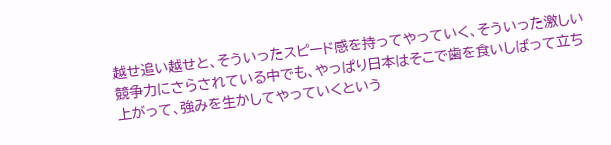越せ追い越せと、そういったスピード感を持ってやっていく、そういった激しい競争力にさらされている中でも、やっぱり日本はそこで歯を食いしばって立ち上がって、強みを生かしてやっていくという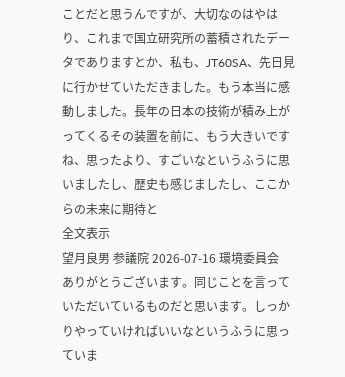ことだと思うんですが、大切なのはやはり、これまで国立研究所の蓄積されたデータでありますとか、私も、JT60SA、先日見に行かせていただきました。もう本当に感動しました。長年の日本の技術が積み上がってくるその装置を前に、もう大きいですね、思ったより、すごいなというふうに思いましたし、歴史も感じましたし、ここからの未来に期待と
全文表示
望月良男 参議院 2026-07-16 環境委員会
ありがとうございます。同じことを言っていただいているものだと思います。しっかりやっていければいいなというふうに思っていま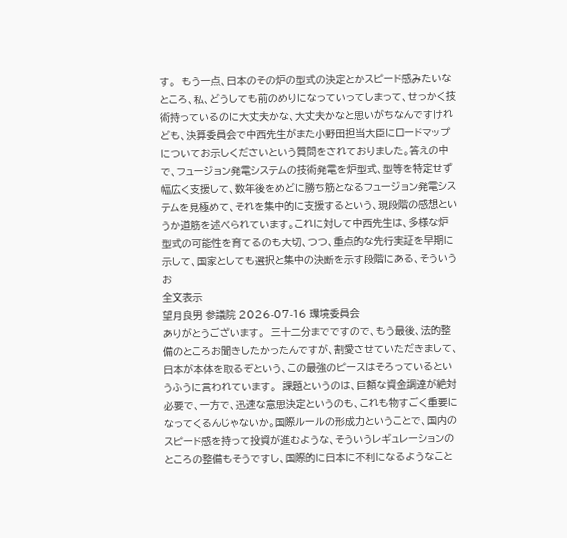す。  もう一点、日本のその炉の型式の決定とかスピード感みたいなところ、私、どうしても前のめりになっていってしまって、せっかく技術持っているのに大丈夫かな、大丈夫かなと思いがちなんですけれども、決算委員会で中西先生がまた小野田担当大臣にロードマップについてお示しくださいという質問をされておりました。答えの中で、フュージョン発電システムの技術発電を炉型式、型等を特定せず幅広く支援して、数年後をめどに勝ち筋となるフュージョン発電システムを見極めて、それを集中的に支援するという、現段階の感想というか道筋を述べられています。これに対して中西先生は、多様な炉型式の可能性を育てるのも大切、つつ、重点的な先行実証を早期に示して、国家としても選択と集中の決断を示す段階にある、そういうお
全文表示
望月良男 参議院 2026-07-16 環境委員会
ありがとうございます。  三十二分までですので、もう最後、法的整備のところお聞きしたかったんですが、割愛させていただきまして、日本が本体を取るぞという、この最強のピースはそろっているというふうに言われています。  課題というのは、巨額な資金調達が絶対必要で、一方で、迅速な意思決定というのも、これも物すごく重要になってくるんじゃないか。国際ルールの形成力ということで、国内のスピード感を持って投資が進むような、そういうレギュレーションのところの整備もそうですし、国際的に日本に不利になるようなこと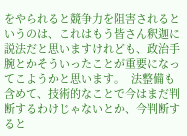をやられると競争力を阻害されるというのは、これはもう皆さん釈迦に説法だと思いますけれども、政治手腕とかそういったことが重要になってこようかと思います。  法整備も含めて、技術的なことで今はまだ判断するわけじゃないとか、今判断すると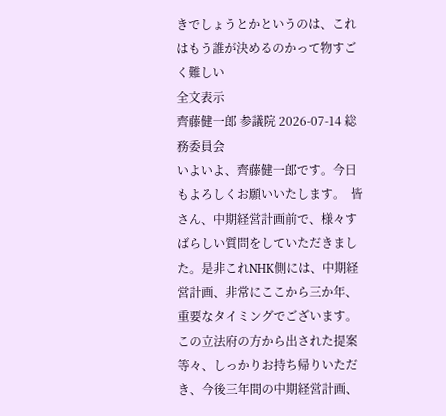きでしょうとかというのは、これはもう誰が決めるのかって物すごく難しい
全文表示
齊藤健一郎 参議院 2026-07-14 総務委員会
いよいよ、齊藤健一郎です。今日もよろしくお願いいたします。  皆さん、中期経営計画前で、様々すばらしい質問をしていただきました。是非これNHK側には、中期経営計画、非常にここから三か年、重要なタイミングでございます。この立法府の方から出された提案等々、しっかりお持ち帰りいただき、今後三年間の中期経営計画、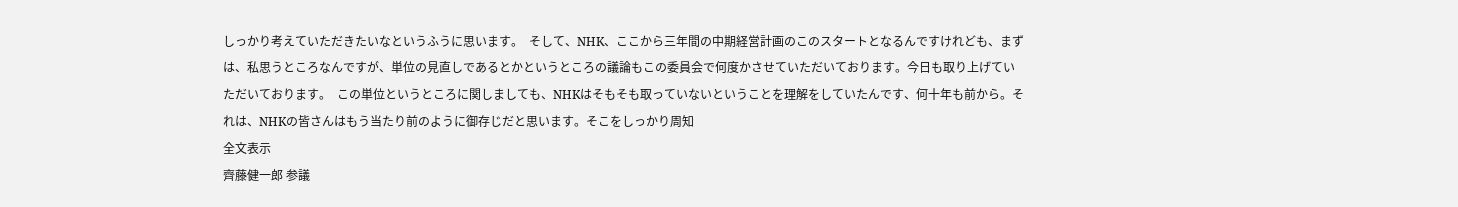しっかり考えていただきたいなというふうに思います。  そして、NHK、ここから三年間の中期経営計画のこのスタートとなるんですけれども、まずは、私思うところなんですが、単位の見直しであるとかというところの議論もこの委員会で何度かさせていただいております。今日も取り上げていただいております。  この単位というところに関しましても、NHKはそもそも取っていないということを理解をしていたんです、何十年も前から。それは、NHKの皆さんはもう当たり前のように御存じだと思います。そこをしっかり周知
全文表示
齊藤健一郎 参議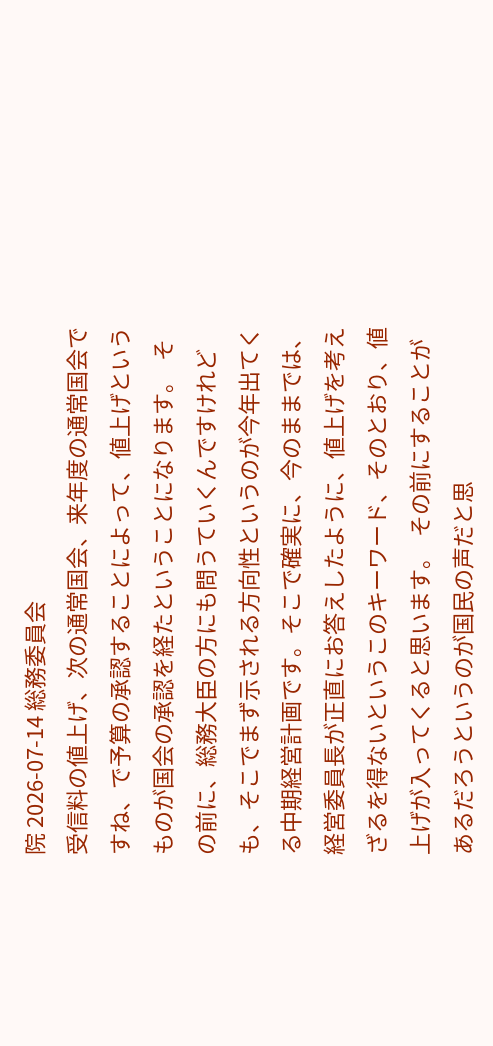院 2026-07-14 総務委員会
受信料の値上げ、次の通常国会、来年度の通常国会ですね、で予算の承認することによって、値上げというものが国会の承認を経たということになります。  その前に、総務大臣の方にも問うていくんですけれども、そこでまず示される方向性というのが今年出てくる中期経営計画です。そこで確実に、今のままでは、経営委員長が正直にお答えしたように、値上げを考えざるを得ないというこのキーワード、そのとおり、値上げが入ってくると思います。  その前にすることがあるだろうというのが国民の声だと思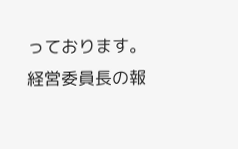っております。経営委員長の報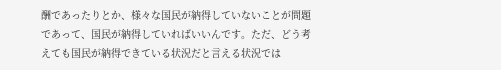酬であったりとか、様々な国民が納得していないことが問題であって、国民が納得していればいいんです。ただ、どう考えても国民が納得できている状況だと言える状況では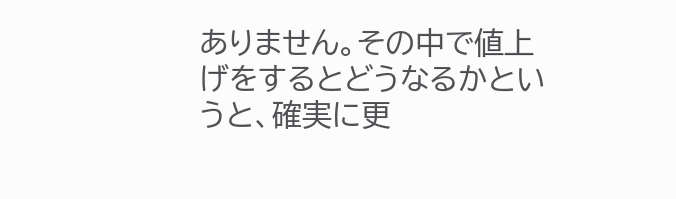ありません。その中で値上げをするとどうなるかというと、確実に更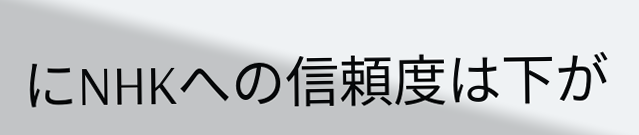にNHKへの信頼度は下が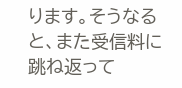ります。そうなると、また受信料に跳ね返って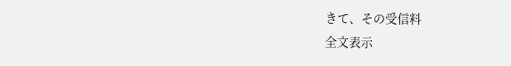きて、その受信料
全文表示